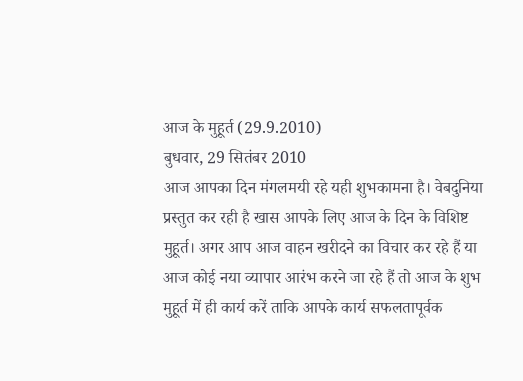आज के मुहूर्त (29.9.2010)
बुधवार, 29 सितंबर 2010
आज आपका दिन मंगलमयी रहे यही शुभकामना है। वेबदुनिया प्रस्तुत कर रही है खास आपके लिए आज के दिन के विशिष्ट मुहूर्त। अगर आप आज वाहन खरीदने का विचार कर रहे हैं या आज कोई नया व्यापार आरंभ करने जा रहे हैं तो आज के शुभ मुहूर्त में ही कार्य करें ताकि आपके कार्य सफलतापूर्वक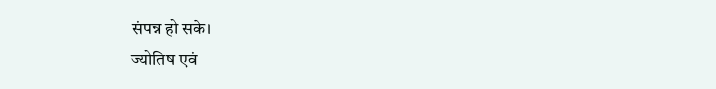संपन्न हो सके।
ज्योतिष एवं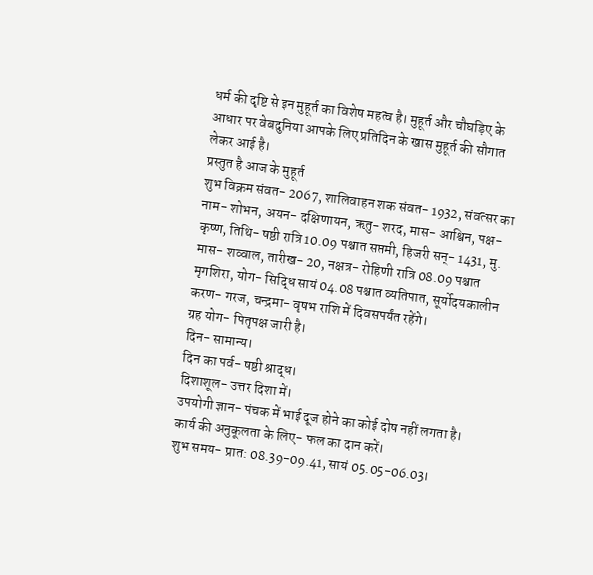धर्म की दृष्टि से इन मुहूर्त का विशेष महत्व है। मुहूर्त और चौघड़िए के आधार पर वेबदुनिया आपके लिए प्रतिदिन के खास मुहूर्त की सौगात लेकर आई है।
प्रस्तुत है आज के मुहूर्त
शुभ विक्रम संवत- 2067, शालिवाहन शक संवत- 1932, संवत्सर का नाम- शोभन, अयन- दक्षिणायन, ऋतु- शरद, मास- आश्विन, पक्ष- कृष्ण, तिथि- षष्ठी रात्रि 10.09 पश्चात सप्तमी, हिजरी सन्- 1431, मु. मास- शव्वाल, तारीख- 20, नक्षत्र- रोहिणी रात्रि 08.09 पश्चात मृगशिरा, योग- सिद्धि सायं 04.08 पश्चात व्यतिपात, सूर्योदयकालीन करण- गरज, चन्द्रमा- वृषभ राशि में दिवसपर्यंत रहेंगे।
ग्रह योग- पितृपक्ष जारी है।
दिन- सामान्य।
दिन का पर्व- षष्ठी श्राद्ध।
दिशाशूल- उत्तर दिशा में।
उपयोगी ज्ञान- पंचक में भाई दूज होने का कोई दोष नहीं लगता है।
कार्य की अनुकूलता के लिए- फल का दान करें।
शुभ समय- प्रात: 08.39-09.41, सायं 05.05-06.03।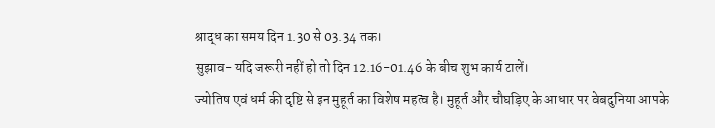श्राद्ध का समय दिन 1.30 से 03.34 तक।
सुझाव- यदि जरूरी नहीं हो तो दिन 12.16-01.46 के बीच शुभ कार्य टालें।
ज्योतिष एवं धर्म की दृष्टि से इन मुहूर्त का विशेष महत्व है। मुहूर्त और चौघड़िए के आधार पर वेबदुनिया आपके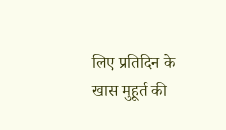लिए प्रतिदिन के खास मुहूर्त की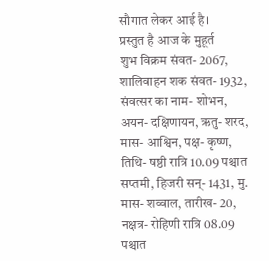सौगात लेकर आई है।
प्रस्तुत है आज के मुहूर्त
शुभ विक्रम संवत- 2067, शालिवाहन शक संवत- 1932, संवत्सर का नाम- शोभन, अयन- दक्षिणायन, ऋतु- शरद, मास- आश्विन, पक्ष- कृष्ण, तिथि- षष्ठी रात्रि 10.09 पश्चात सप्तमी, हिजरी सन्- 1431, मु. मास- शव्वाल, तारीख- 20, नक्षत्र- रोहिणी रात्रि 08.09 पश्चात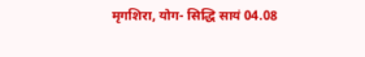मृगशिरा, योग- सिद्धि सायं 04.08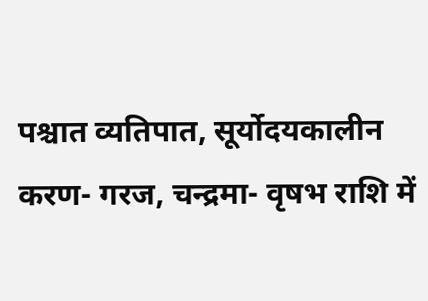पश्चात व्यतिपात, सूर्योदयकालीन करण- गरज, चन्द्रमा- वृषभ राशि में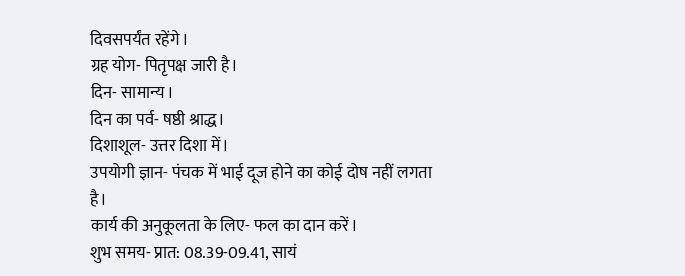दिवसपर्यंत रहेंगे।
ग्रह योग- पितृपक्ष जारी है।
दिन- सामान्य।
दिन का पर्व- षष्ठी श्राद्ध।
दिशाशूल- उत्तर दिशा में।
उपयोगी ज्ञान- पंचक में भाई दूज होने का कोई दोष नहीं लगता है।
कार्य की अनुकूलता के लिए- फल का दान करें।
शुभ समय- प्रात: 08.39-09.41, सायं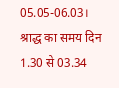05.05-06.03। श्राद्ध का समय दिन 1.30 से 03.34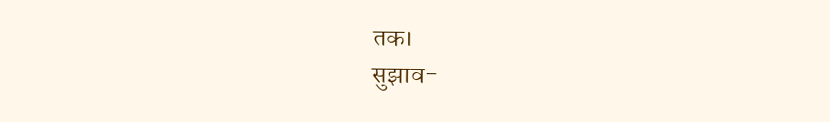तक।
सुझाव-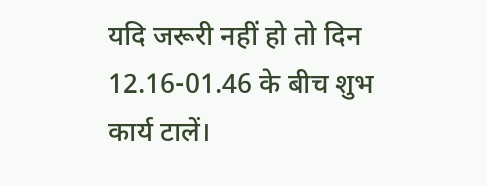यदि जरूरी नहीं हो तो दिन 12.16-01.46 के बीच शुभ कार्य टालें।